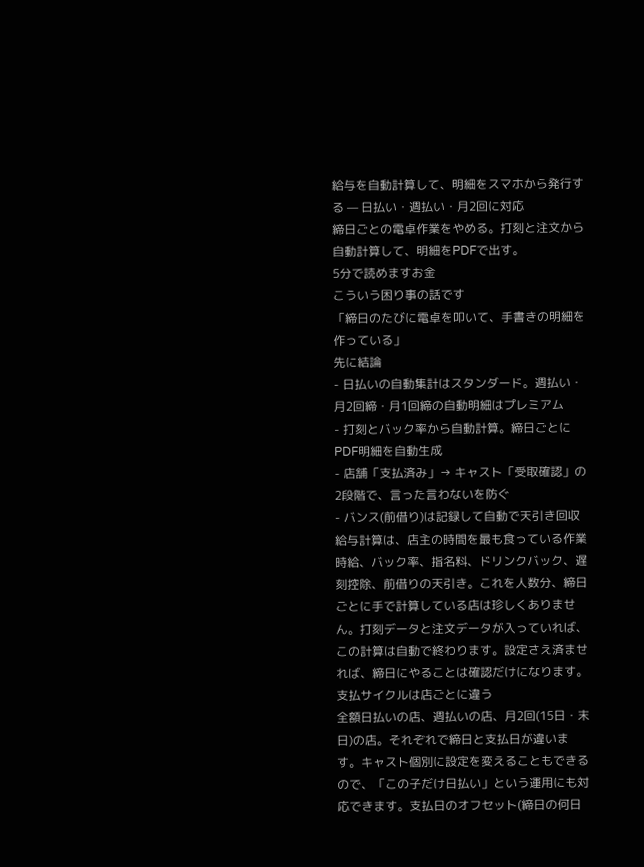給与を自動計算して、明細をスマホから発行する — 日払い・週払い・月2回に対応
締日ごとの電卓作業をやめる。打刻と注文から自動計算して、明細をPDFで出す。
5分で読めますお金
こういう困り事の話です
「締日のたびに電卓を叩いて、手書きの明細を作っている」
先に結論
- 日払いの自動集計はスタンダード。週払い・月2回締・月1回締の自動明細はプレミアム
- 打刻とバック率から自動計算。締日ごとにPDF明細を自動生成
- 店舗「支払済み」→ キャスト「受取確認」の2段階で、言った言わないを防ぐ
- バンス(前借り)は記録して自動で天引き回収
給与計算は、店主の時間を最も食っている作業
時給、バック率、指名料、ドリンクバック、遅刻控除、前借りの天引き。これを人数分、締日ごとに手で計算している店は珍しくありません。打刻データと注文データが入っていれば、この計算は自動で終わります。設定さえ済ませれば、締日にやることは確認だけになります。
支払サイクルは店ごとに違う
全額日払いの店、週払いの店、月2回(15日・末日)の店。それぞれで締日と支払日が違います。キャスト個別に設定を変えることもできるので、「この子だけ日払い」という運用にも対応できます。支払日のオフセット(締日の何日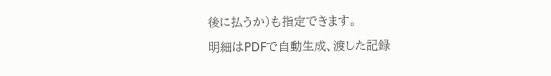後に払うか)も指定できます。
明細はPDFで自動生成、渡した記録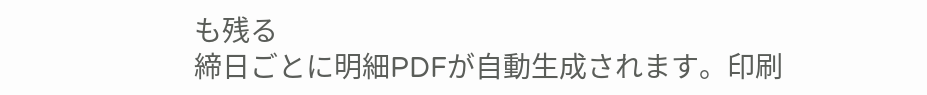も残る
締日ごとに明細PDFが自動生成されます。印刷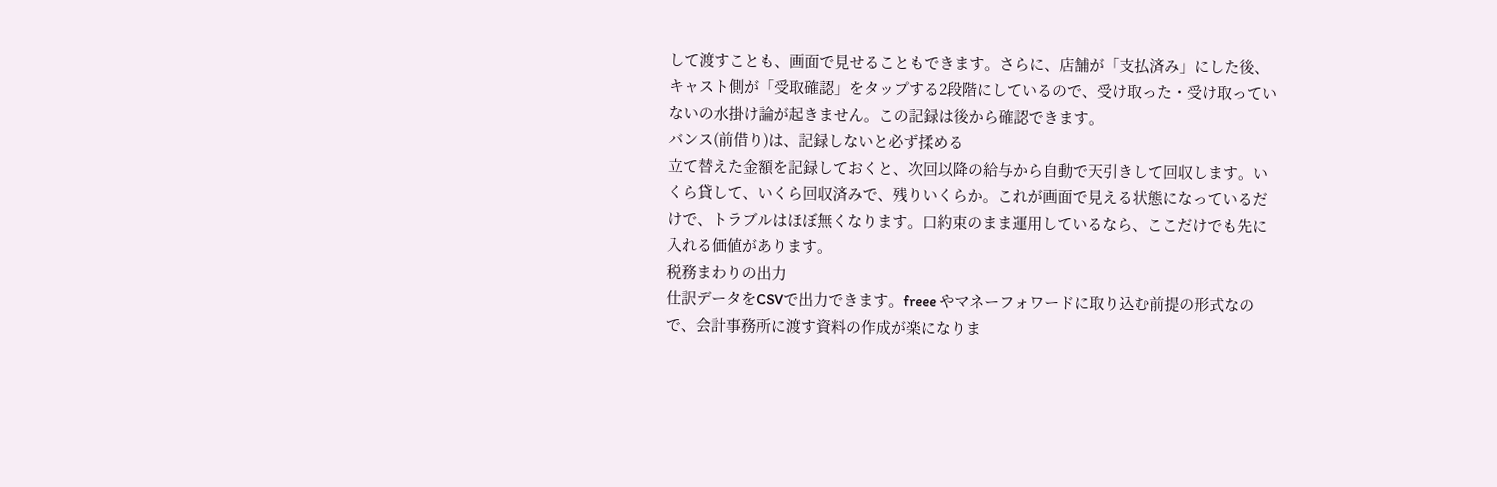して渡すことも、画面で見せることもできます。さらに、店舗が「支払済み」にした後、キャスト側が「受取確認」をタップする2段階にしているので、受け取った・受け取っていないの水掛け論が起きません。この記録は後から確認できます。
バンス(前借り)は、記録しないと必ず揉める
立て替えた金額を記録しておくと、次回以降の給与から自動で天引きして回収します。いくら貸して、いくら回収済みで、残りいくらか。これが画面で見える状態になっているだけで、トラブルはほぼ無くなります。口約束のまま運用しているなら、ここだけでも先に入れる価値があります。
税務まわりの出力
仕訳データをCSVで出力できます。freee やマネーフォワードに取り込む前提の形式なので、会計事務所に渡す資料の作成が楽になりま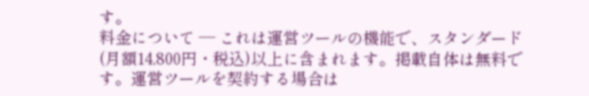す。
料金について — これは運営ツールの機能で、スタンダード(月額14,800円・税込)以上に含まれます。掲載自体は無料です。運営ツールを契約する場合は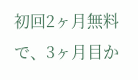初回2ヶ月無料で、3ヶ月目か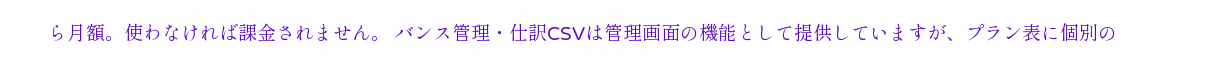ら月額。使わなければ課金されません。 バンス管理・仕訳CSVは管理画面の機能として提供していますが、プラン表に個別の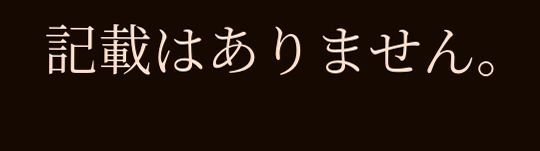記載はありません。